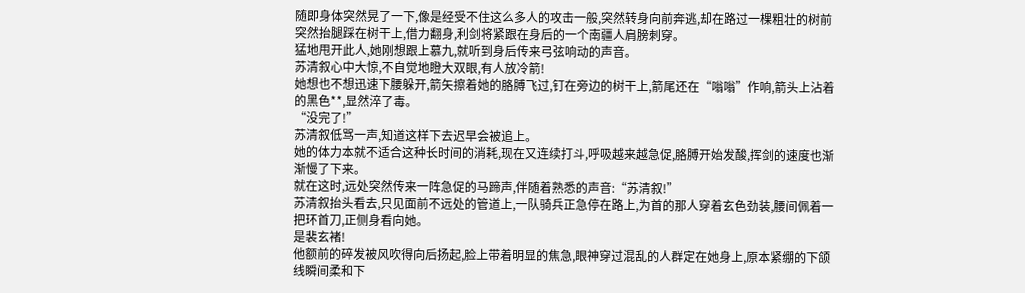随即身体突然晃了一下,像是经受不住这么多人的攻击一般,突然转身向前奔逃,却在路过一棵粗壮的树前突然抬腿踩在树干上,借力翻身,利剑将紧跟在身后的一个南疆人肩膀刺穿。
猛地甩开此人,她刚想跟上慕九,就听到身后传来弓弦响动的声音。
苏清叙心中大惊,不自觉地瞪大双眼,有人放冷箭!
她想也不想迅速下腰躲开,箭矢擦着她的胳膊飞过,钉在旁边的树干上,箭尾还在“嗡嗡”作响,箭头上沾着的黑色**,显然淬了毒。
“没完了!”
苏清叙低骂一声,知道这样下去迟早会被追上。
她的体力本就不适合这种长时间的消耗,现在又连续打斗,呼吸越来越急促,胳膊开始发酸,挥剑的速度也渐渐慢了下来。
就在这时,远处突然传来一阵急促的马蹄声,伴随着熟悉的声音:“苏清叙!”
苏清叙抬头看去,只见面前不远处的管道上,一队骑兵正急停在路上,为首的那人穿着玄色劲装,腰间佩着一把环首刀,正侧身看向她。
是裴玄褚!
他额前的碎发被风吹得向后扬起,脸上带着明显的焦急,眼神穿过混乱的人群定在她身上,原本紧绷的下颌线瞬间柔和下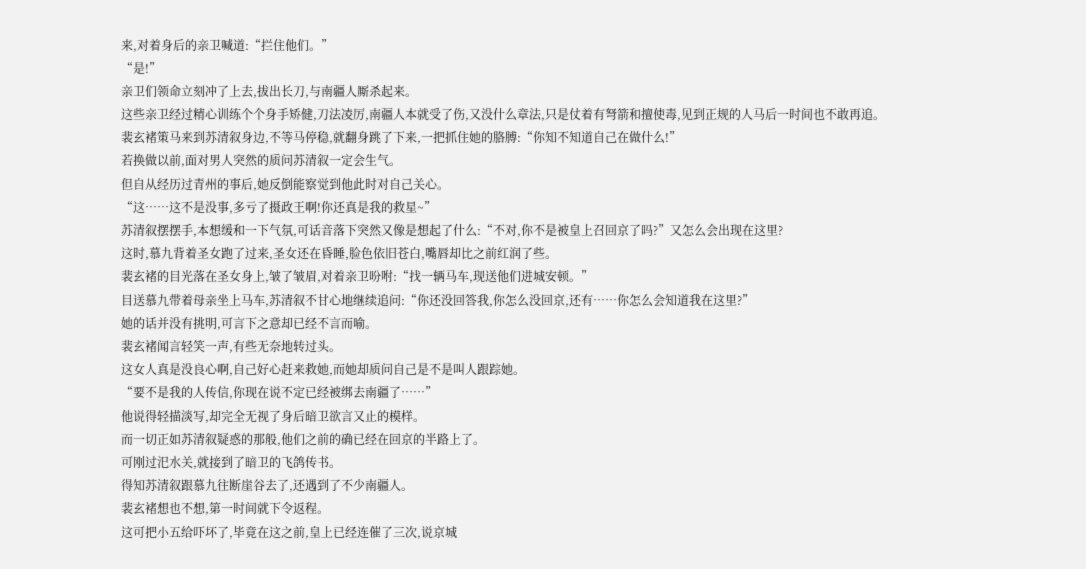来,对着身后的亲卫喊道:“拦住他们。”
“是!”
亲卫们领命立刻冲了上去,拔出长刀,与南疆人厮杀起来。
这些亲卫经过精心训练个个身手矫健,刀法凌厉,南疆人本就受了伤,又没什么章法,只是仗着有弩箭和擅使毒,见到正规的人马后一时间也不敢再追。
裴玄褚策马来到苏清叙身边,不等马停稳,就翻身跳了下来,一把抓住她的胳膊:“你知不知道自己在做什么!”
若换做以前,面对男人突然的质问苏清叙一定会生气。
但自从经历过青州的事后,她反倒能察觉到他此时对自己关心。
“这……这不是没事,多亏了摄政王啊!你还真是我的救星~”
苏清叙摆摆手,本想缓和一下气氛,可话音落下突然又像是想起了什么:“不对,你不是被皇上召回京了吗?”又怎么会出现在这里?
这时,慕九背着圣女跑了过来,圣女还在昏睡,脸色依旧苍白,嘴唇却比之前红润了些。
裴玄褚的目光落在圣女身上,皱了皱眉,对着亲卫吩咐:“找一辆马车,现送他们进城安顿。”
目送慕九带着母亲坐上马车,苏清叙不甘心地继续追问:“你还没回答我,你怎么没回京,还有……你怎么会知道我在这里?”
她的话并没有挑明,可言下之意却已经不言而喻。
裴玄褚闻言轻笑一声,有些无奈地转过头。
这女人真是没良心啊,自己好心赶来救她,而她却质问自己是不是叫人跟踪她。
“要不是我的人传信,你现在说不定已经被绑去南疆了……”
他说得轻描淡写,却完全无视了身后暗卫欲言又止的模样。
而一切正如苏清叙疑惑的那般,他们之前的确已经在回京的半路上了。
可刚过汜水关,就接到了暗卫的飞鸽传书。
得知苏清叙跟慕九往断崖谷去了,还遇到了不少南疆人。
裴玄褚想也不想,第一时间就下令返程。
这可把小五给吓坏了,毕竟在这之前,皇上已经连催了三次,说京城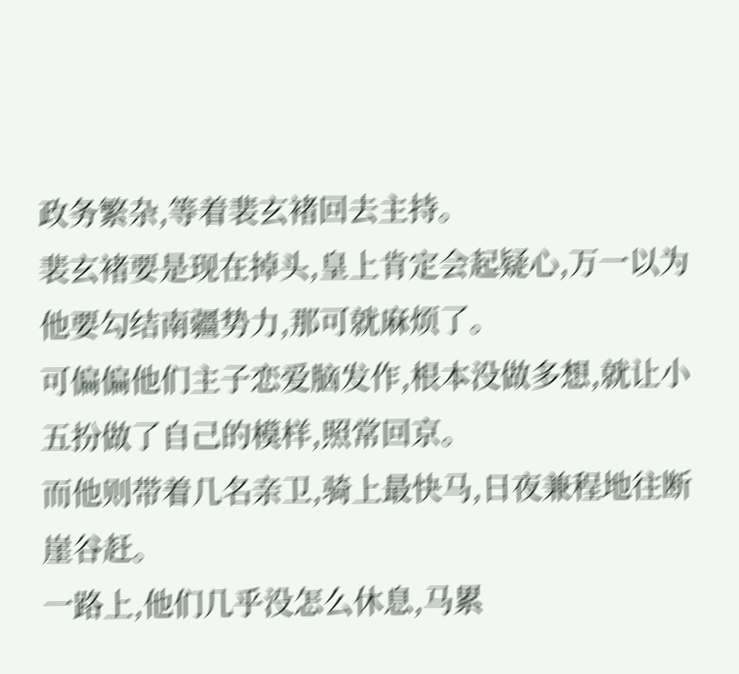政务繁杂,等着裴玄褚回去主持。
裴玄褚要是现在掉头,皇上肯定会起疑心,万一以为他要勾结南疆势力,那可就麻烦了。
可偏偏他们主子恋爱脑发作,根本没做多想,就让小五扮做了自己的模样,照常回京。
而他则带着几名亲卫,骑上最快马,日夜兼程地往断崖谷赶。
一路上,他们几乎没怎么休息,马累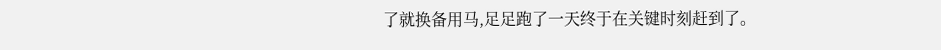了就换备用马,足足跑了一天终于在关键时刻赶到了。